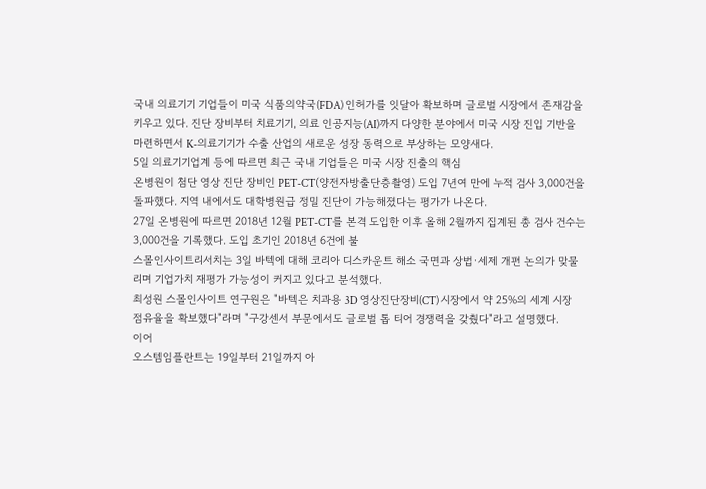국내 의료기기 기업들이 미국 식품의약국(FDA) 인허가를 잇달아 확보하며 글로벌 시장에서 존재감을 키우고 있다. 진단 장비부터 치료기기, 의료 인공지능(AI)까지 다양한 분야에서 미국 시장 진입 기반을 마련하면서 K-의료기기가 수출 산업의 새로운 성장 동력으로 부상하는 모양새다.
5일 의료기기업계 등에 따르면 최근 국내 기업들은 미국 시장 진출의 핵심
온병원이 첨단 영상 진단 장비인 PET-CT(양전자방출단층촬영) 도입 7년여 만에 누적 검사 3,000건을 돌파했다. 지역 내에서도 대학병원급 정밀 진단이 가능해졌다는 평가가 나온다.
27일 온병원에 따르면 2018년 12월 PET-CT를 본격 도입한 이후 올해 2월까지 집계된 총 검사 건수는 3,000건을 기록했다. 도입 초기인 2018년 6건에 불
스몰인사이트리서치는 3일 바텍에 대해 코리아 디스카운트 해소 국면과 상법·세제 개편 논의가 맞물리며 기업가치 재평가 가능성이 커지고 있다고 분석했다.
최성원 스몰인사이트 연구원은 "바텍은 치과용 3D 영상진단장비(CT) 시장에서 약 25%의 세계 시장 점유율을 확보했다"라며 "구강센서 부문에서도 글로벌 톱 티어 경쟁력을 갖췄다"라고 설명했다.
이어
오스템임플란트는 19일부터 21일까지 아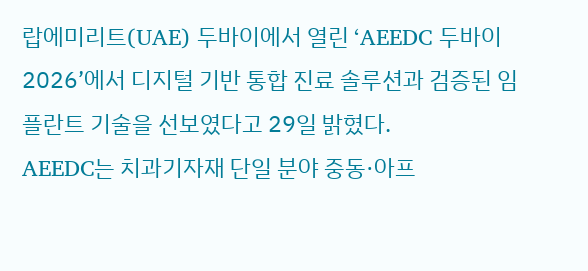랍에미리트(UAE) 두바이에서 열린 ‘AEEDC 두바이 2026’에서 디지털 기반 통합 진료 솔루션과 검증된 임플란트 기술을 선보였다고 29일 밝혔다.
AEEDC는 치과기자재 단일 분야 중동·아프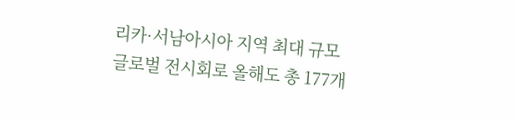리카·서남아시아 지역 최대 규모 글로벌 전시회로 올해도 총 177개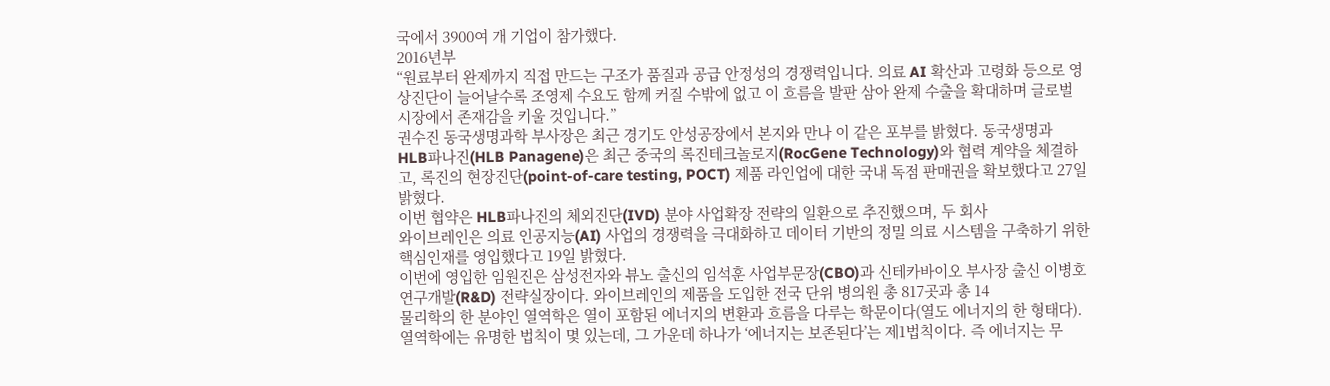국에서 3900여 개 기업이 참가했다.
2016년부
“원료부터 완제까지 직접 만드는 구조가 품질과 공급 안정성의 경쟁력입니다. 의료 AI 확산과 고령화 등으로 영상진단이 늘어날수록 조영제 수요도 함께 커질 수밖에 없고 이 흐름을 발판 삼아 완제 수출을 확대하며 글로벌 시장에서 존재감을 키울 것입니다.”
권수진 동국생명과학 부사장은 최근 경기도 안성공장에서 본지와 만나 이 같은 포부를 밝혔다. 동국생명과
HLB파나진(HLB Panagene)은 최근 중국의 록진테크놀로지(RocGene Technology)와 협력 계약을 체결하고, 록진의 현장진단(point-of-care testing, POCT) 제품 라인업에 대한 국내 독점 판매권을 확보했다고 27일 밝혔다.
이번 협약은 HLB파나진의 체외진단(IVD) 분야 사업확장 전략의 일환으로 추진했으며, 두 회사
와이브레인은 의료 인공지능(AI) 사업의 경쟁력을 극대화하고 데이터 기반의 정밀 의료 시스템을 구축하기 위한 핵심인재를 영입했다고 19일 밝혔다.
이번에 영입한 임원진은 삼성전자와 뷰노 출신의 임석훈 사업부문장(CBO)과 신테카바이오 부사장 출신 이병호 연구개발(R&D) 전략실장이다. 와이브레인의 제품을 도입한 전국 단위 병의원 총 817곳과 총 14
물리학의 한 분야인 열역학은 열이 포함된 에너지의 변환과 흐름을 다루는 학문이다(열도 에너지의 한 형태다). 열역학에는 유명한 법칙이 몇 있는데, 그 가운데 하나가 ‘에너지는 보존된다’는 제1법칙이다. 즉 에너지는 무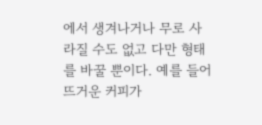에서 생겨나거나 무로 사라질 수도 없고 다만 형태를 바꿀 뿐이다. 예를 들어 뜨거운 커피가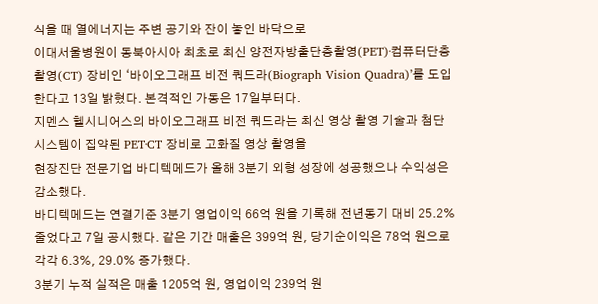식을 때 열에너지는 주변 공기와 잔이 놓인 바닥으로
이대서울병원이 동북아시아 최초로 최신 양전자방출단층촬영(PET)·컴퓨터단층촬영(CT) 장비인 ‘바이오그래프 비전 쿼드라(Biograph Vision Quadra)’를 도입한다고 13일 밝혔다. 본격적인 가동은 17일부터다.
지멘스 헬시니어스의 바이오그래프 비전 쿼드라는 최신 영상 촬영 기술과 첨단 시스템이 집약된 PET·CT 장비로 고화질 영상 촬영을
현장진단 전문기업 바디텍메드가 올해 3분기 외형 성장에 성공했으나 수익성은 감소했다.
바디텍메드는 연결기준 3분기 영업이익 66억 원을 기록해 전년동기 대비 25.2% 줄었다고 7일 공시했다. 같은 기간 매출은 399억 원, 당기순이익은 78억 원으로 각각 6.3%, 29.0% 증가했다.
3분기 누적 실적은 매출 1205억 원, 영업이익 239억 원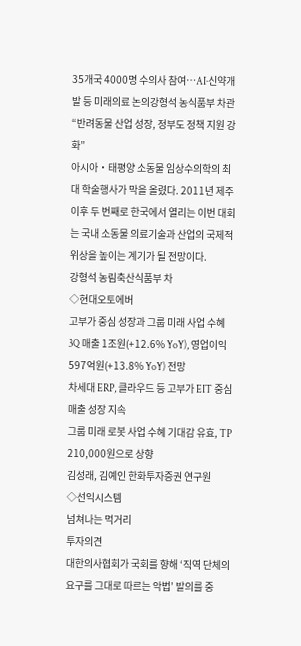35개국 4000명 수의사 참여…AI·신약개발 등 미래의료 논의강형석 농식품부 차관 “반려동물 산업 성장, 정부도 정책 지원 강화”
아시아‧태평양 소동물 임상수의학의 최대 학술행사가 막을 올렸다. 2011년 제주 이후 두 번째로 한국에서 열리는 이번 대회는 국내 소동물 의료기술과 산업의 국제적 위상을 높이는 계기가 될 전망이다.
강형석 농림축산식품부 차
◇현대오토에버
고부가 중심 성장과 그룹 미래 사업 수혜
3Q 매출 1조원(+12.6% YoY), 영업이익 597억원(+13.8% YoY) 전망
차세대 ERP, 클라우드 등 고부가 EIT 중심 매출 성장 지속
그룹 미래 로봇 사업 수혜 기대감 유효, TP 210,000원으로 상향
김성래, 김예인 한화투자증권 연구원
◇선익시스템
넘쳐나는 먹거리
투자의견
대한의사협회가 국회를 향해 ‘직역 단체의 요구를 그대로 따르는 악법’ 발의를 중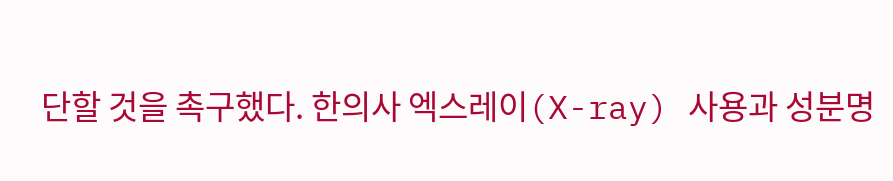단할 것을 촉구했다. 한의사 엑스레이(X-ray) 사용과 성분명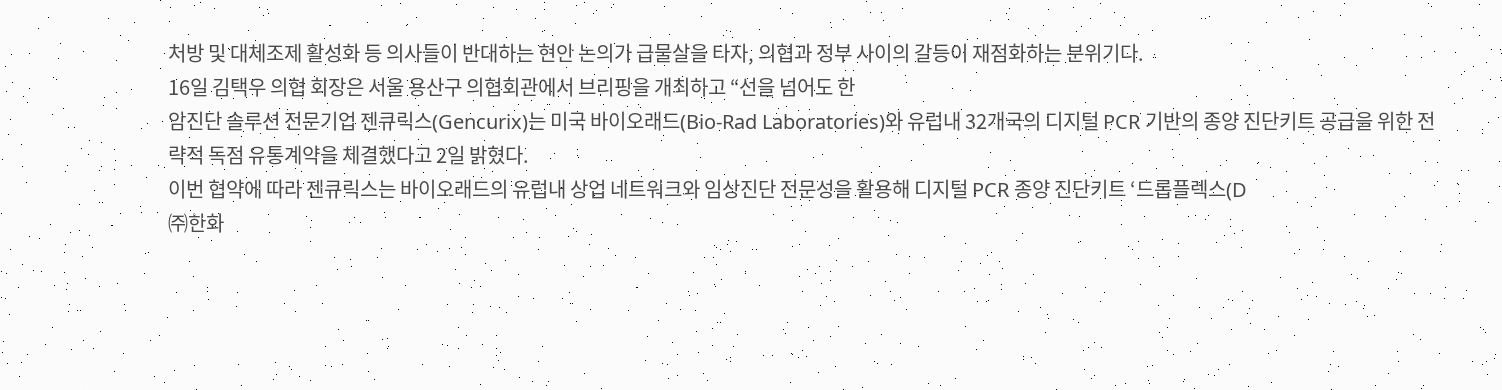처방 및 대체조제 활성화 등 의사들이 반대하는 현안 논의가 급물살을 타자, 의협과 정부 사이의 갈등이 재점화하는 분위기다.
16일 김택우 의협 회장은 서울 용산구 의협회관에서 브리핑을 개최하고 “선을 넘어도 한
암진단 솔루션 전문기업 젠큐릭스(Gencurix)는 미국 바이오래드(Bio-Rad Laboratories)와 유럽내 32개국의 디지털 PCR 기반의 종양 진단키트 공급을 위한 전략적 독점 유통계약을 체결했다고 2일 밝혔다.
이번 협약에 따라 젠큐릭스는 바이오래드의 유럽내 상업 네트워크와 임상진단 전문성을 활용해 디지털 PCR 종양 진단키트 ‘드롭플렉스(D
㈜한화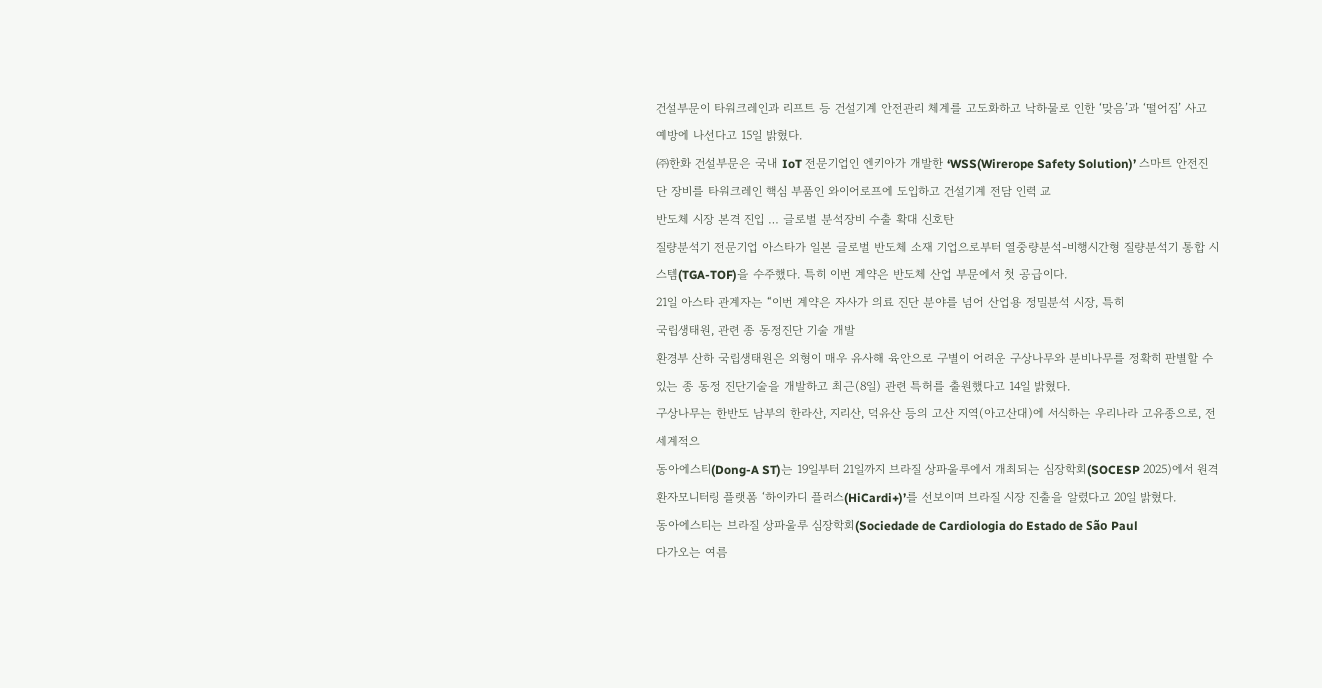건설부문이 타워크레인과 리프트 등 건설기계 안전관리 체계를 고도화하고 낙하물로 인한 ‘맞음’과 ‘떨어짐’ 사고 예방에 나선다고 15일 밝혔다.
㈜한화 건설부문은 국내 IoT 전문기업인 엔키아가 개발한 ‘WSS(Wirerope Safety Solution)’ 스마트 안전진단 장비를 타워크레인 핵심 부품인 와이어로프에 도입하고 건설기계 전담 인력 교
반도체 시장 본격 진입 … 글로벌 분석장비 수출 확대 신호탄
질량분석기 전문기업 아스타가 일본 글로벌 반도체 소재 기업으로부터 열중량분석-비행시간형 질량분석기 통합 시스템(TGA-TOF)을 수주했다. 특히 이번 계약은 반도체 산업 부문에서 첫 공급이다.
21일 아스타 관계자는 “이번 계약은 자사가 의료 진단 분야를 넘어 산업용 정밀분석 시장, 특히
국립생태원, 관련 종 동정진단 기술 개발
환경부 산하 국립생태원은 외형이 매우 유사해 육안으로 구별이 어려운 구상나무와 분비나무를 정확히 판별할 수 있는 종 동정 진단기술을 개발하고 최근(8일) 관련 특허를 출원했다고 14일 밝혔다.
구상나무는 한반도 남부의 한라산, 지리산, 덕유산 등의 고산 지역(아고산대)에 서식하는 우리나라 고유종으로, 전 세계적으
동아에스티(Dong-A ST)는 19일부터 21일까지 브라질 상파울루에서 개최되는 심장학회(SOCESP 2025)에서 원격 환자모니터링 플랫폼 ‘하이카디 플러스(HiCardi+)’를 선보이며 브라질 시장 진출을 알렸다고 20일 밝혔다.
동아에스티는 브라질 상파울루 심장학회(Sociedade de Cardiologia do Estado de São Paul
다가오는 여름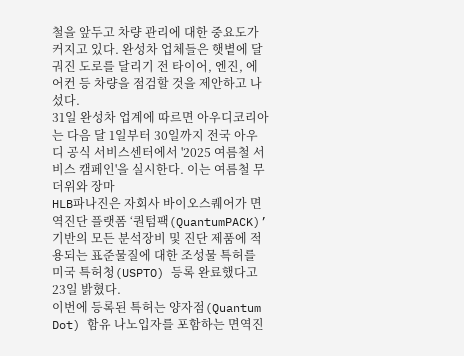철을 앞두고 차량 관리에 대한 중요도가 커지고 있다. 완성차 업체들은 햇볕에 달궈진 도로를 달리기 전 타이어, 엔진, 에어컨 등 차량을 점검할 것을 제안하고 나섰다.
31일 완성차 업계에 따르면 아우디코리아는 다음 달 1일부터 30일까지 전국 아우디 공식 서비스센터에서 '2025 여름철 서비스 캠페인'을 실시한다. 이는 여름철 무더위와 장마
HLB파나진은 자회사 바이오스퀘어가 면역진단 플랫폼 ‘퀀텀팩(QuantumPACK)’ 기반의 모든 분석장비 및 진단 제품에 적용되는 표준물질에 대한 조성물 특허를 미국 특허청(USPTO) 등록 완료했다고 23일 밝혔다.
이번에 등록된 특허는 양자점(Quantum Dot) 함유 나노입자를 포함하는 면역진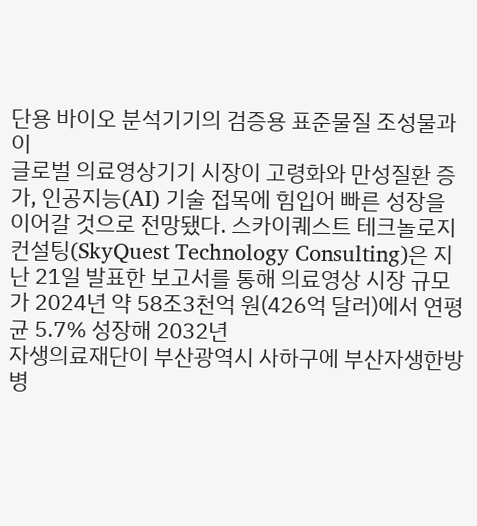단용 바이오 분석기기의 검증용 표준물질 조성물과 이
글로벌 의료영상기기 시장이 고령화와 만성질환 증가, 인공지능(AI) 기술 접목에 힘입어 빠른 성장을 이어갈 것으로 전망됐다. 스카이퀘스트 테크놀로지 컨설팅(SkyQuest Technology Consulting)은 지난 21일 발표한 보고서를 통해 의료영상 시장 규모가 2024년 약 58조3천억 원(426억 달러)에서 연평균 5.7% 성장해 2032년
자생의료재단이 부산광역시 사하구에 부산자생한방병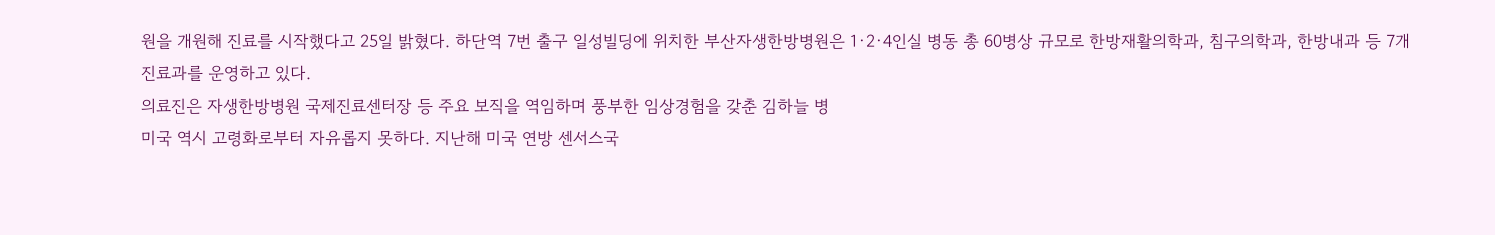원을 개원해 진료를 시작했다고 25일 밝혔다. 하단역 7번 출구 일성빌딩에 위치한 부산자생한방병원은 1·2·4인실 병동 총 60병상 규모로 한방재활의학과, 침구의학과, 한방내과 등 7개 진료과를 운영하고 있다.
의료진은 자생한방병원 국제진료센터장 등 주요 보직을 역임하며 풍부한 임상경험을 갖춘 김하늘 병
미국 역시 고령화로부터 자유롭지 못하다. 지난해 미국 연방 센서스국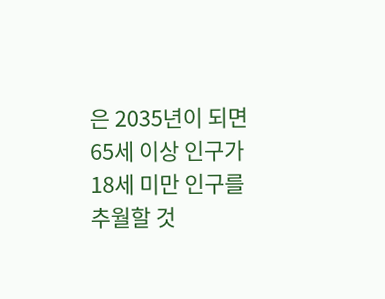은 2035년이 되면 65세 이상 인구가 18세 미만 인구를 추월할 것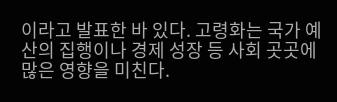이라고 발표한 바 있다. 고령화는 국가 예산의 집행이나 경제 성장 등 사회 곳곳에 많은 영향을 미친다.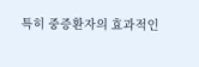특히 중증환자의 효과적인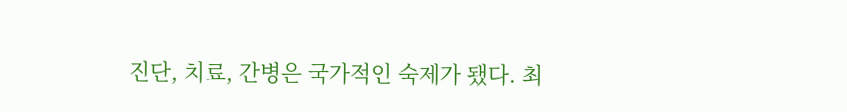진단, 치료, 간병은 국가적인 숙제가 됐다. 최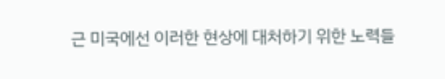근 미국에선 이러한 현상에 대처하기 위한 노력들